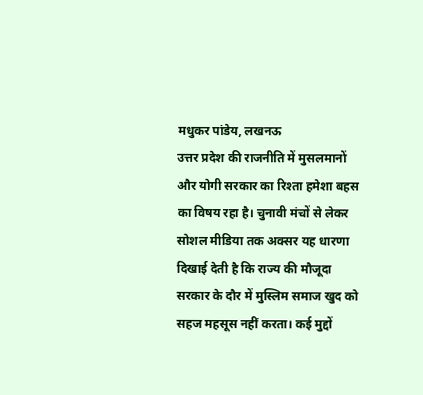मधुकर पांडेय, लखनऊ
उत्तर प्रदेश की राजनीति में मुसलमानों और योगी सरकार का रिश्ता हमेशा बहस का विषय रहा है। चुनावी मंचों से लेकर सोशल मीडिया तक अक्सर यह धारणा दिखाई देती है कि राज्य की मौजूदा सरकार के दौर में मुस्लिम समाज खुद को सहज महसूस नहीं करता। कई मुद्दों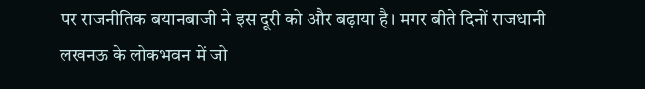पर राजनीतिक बयानबाजी ने इस दूरी को और बढ़ाया है। मगर बीते दिनों राजधानी लखनऊ के लोकभवन में जो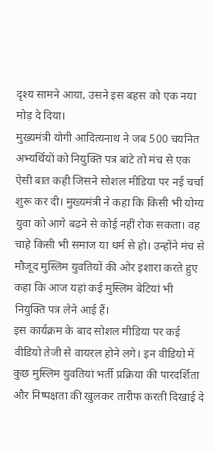दृश्य सामने आया, उसने इस बहस को एक नया मोड़ दे दिया।
मुख्यमंत्री योगी आदित्यनाथ ने जब 500 चयनित अभ्यर्थियों को नियुक्ति पत्र बांटे तो मंच से एक ऐसी बात कही जिसने सोशल मीडिया पर नई चर्चा शुरू कर दी। मुख्यमंत्री ने कहा कि किसी भी योग्य युवा को आगे बढ़ने से कोई नहीं रोक सकता। वह चाहे किसी भी समाज या धर्म से हो। उन्होंने मंच से मौजूद मुस्लिम युवतियों की ओर इशारा करते हुए कहा कि आज यहां कई मुस्लिम बेटियां भी नियुक्ति पत्र लेने आई हैं।
इस कार्यक्रम के बाद सोशल मीडिया पर कई वीडियो तेजी से वायरल होने लगे। इन वीडियो में कुछ मुस्लिम युवतियां भर्ती प्रक्रिया की पारदर्शिता और निष्पक्षता की खुलकर तारीफ करती दिखाई दे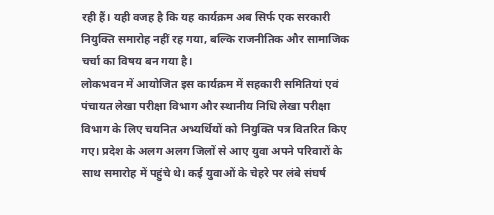रही हैं। यही वजह है कि यह कार्यक्रम अब सिर्फ एक सरकारी नियुक्ति समारोह नहीं रह गया, बल्कि राजनीतिक और सामाजिक चर्चा का विषय बन गया है।
लोकभवन में आयोजित इस कार्यक्रम में सहकारी समितियां एवं पंचायत लेखा परीक्षा विभाग और स्थानीय निधि लेखा परीक्षा विभाग के लिए चयनित अभ्यर्थियों को नियुक्ति पत्र वितरित किए गए। प्रदेश के अलग अलग जिलों से आए युवा अपने परिवारों के साथ समारोह में पहुंचे थे। कई युवाओं के चेहरे पर लंबे संघर्ष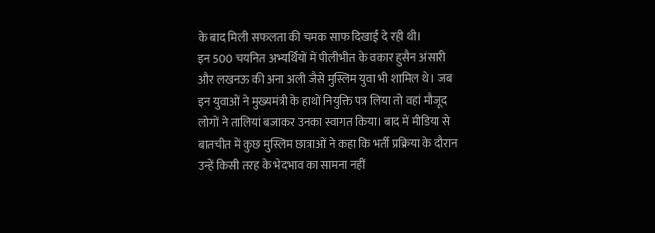के बाद मिली सफलता की चमक साफ दिखाई दे रही थी।
इन 500 चयनित अभ्यर्थियों में पीलीभीत के वकार हुसैन अंसारी और लखनऊ की अना अली जैसे मुस्लिम युवा भी शामिल थे। जब इन युवाओं ने मुख्यमंत्री के हाथों नियुक्ति पत्र लिया तो वहां मौजूद लोगों ने तालियां बजाकर उनका स्वागत किया। बाद में मीडिया से बातचीत में कुछ मुस्लिम छात्राओं ने कहा कि भर्ती प्रक्रिया के दौरान उन्हें किसी तरह के भेदभाव का सामना नहीं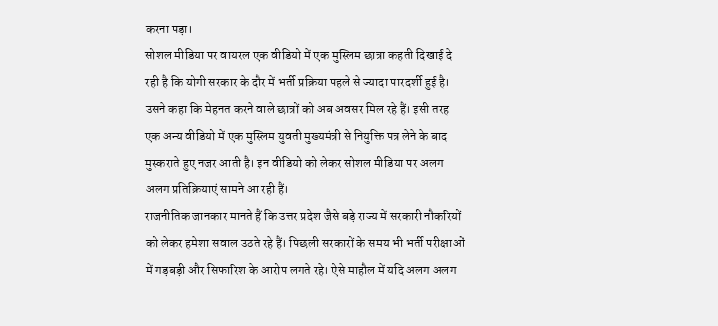करना पड़ा।
सोशल मीडिया पर वायरल एक वीडियो में एक मुस्लिम छात्रा कहती दिखाई दे रही है कि योगी सरकार के दौर में भर्ती प्रक्रिया पहले से ज्यादा पारदर्शी हुई है। उसने कहा कि मेहनत करने वाले छात्रों को अब अवसर मिल रहे हैं। इसी तरह एक अन्य वीडियो में एक मुस्लिम युवती मुख्यमंत्री से नियुक्ति पत्र लेने के बाद मुस्कराते हुए नजर आती है। इन वीडियो को लेकर सोशल मीडिया पर अलग अलग प्रतिक्रियाएं सामने आ रही हैं।
राजनीतिक जानकार मानते हैं कि उत्तर प्रदेश जैसे बड़े राज्य में सरकारी नौकरियों को लेकर हमेशा सवाल उठते रहे हैं। पिछली सरकारों के समय भी भर्ती परीक्षाओं में गड़बड़ी और सिफारिश के आरोप लगते रहे। ऐसे माहौल में यदि अलग अलग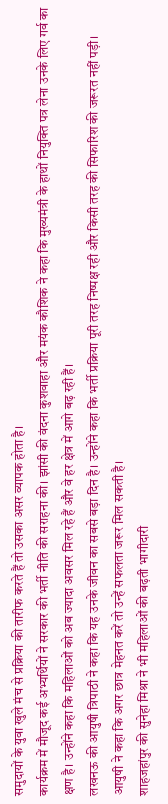समुदायों के युवा खुले मंच से प्रक्रिया की तारीफ करते हैं तो उसका असर व्यापक होता है।
कार्यक्रम में मौजूद कई अभ्यर्थियों ने सरकार की भर्ती नीति की सराहना की। झांसी की वंदना कुशवाहा और मयंक कौशिक ने कहा कि मुख्यमंत्री के हाथों नियुक्ति पत्र लेना उनके लिए गर्व का क्षण है। उन्होंने कहा कि महिलाओं को अब ज्यादा अवसर मिल रहे हैं और वे हर क्षेत्र में आगे बढ़ रही हैं।
लखनऊ की आयुषी त्रिपाठी ने कहा कि यह उनके जीवन का सबसे बड़ा दिन है। उन्होंने कहा कि भर्ती प्रक्रिया पूरी तरह निष्पक्ष रही और किसी तरह की सिफारिश की जरूरत नहीं पड़ी। आयुषी ने कहा कि अगर छात्र मेहनत करें तो उन्हें सफलता जरूर मिल सकती है।
शाहजहांपुर की सुनेहा मिश्रा ने भी महिलाओं की बढ़ती भागीदारी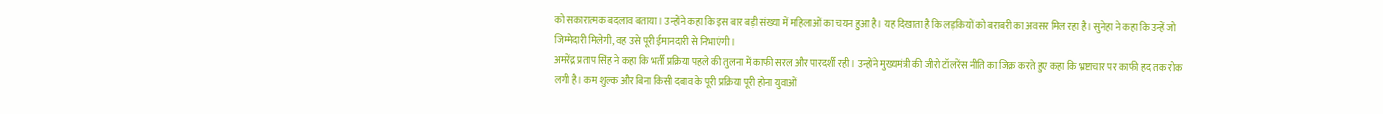को सकारात्मक बदलाव बताया। उन्होंने कहा कि इस बार बड़ी संख्या में महिलाओं का चयन हुआ है। यह दिखाता है कि लड़कियों को बराबरी का अवसर मिल रहा है। सुनेहा ने कहा कि उन्हें जो जिम्मेदारी मिलेगी, वह उसे पूरी ईमानदारी से निभाएंगी।
अमरेंद्र प्रताप सिंह ने कहा कि भर्ती प्रक्रिया पहले की तुलना में काफी सरल और पारदर्शी रही। उन्होंने मुख्यमंत्री की जीरो टॉलरेंस नीति का जिक्र करते हुए कहा कि भ्रष्टाचार पर काफी हद तक रोक लगी है। कम शुल्क और बिना किसी दबाव के पूरी प्रक्रिया पूरी होना युवाओं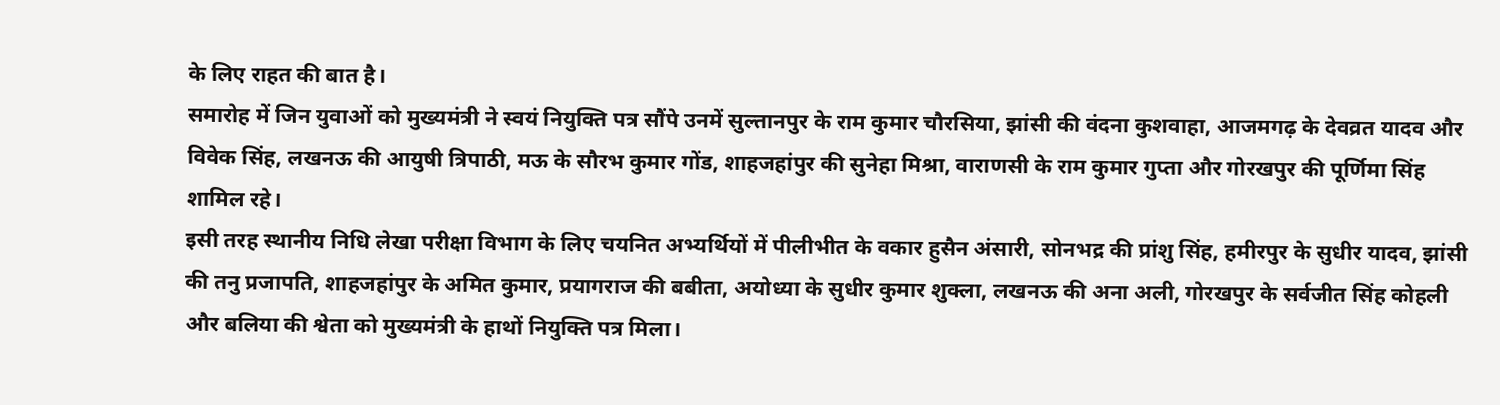के लिए राहत की बात है।
समारोह में जिन युवाओं को मुख्यमंत्री ने स्वयं नियुक्ति पत्र सौंपे उनमें सुल्तानपुर के राम कुमार चौरसिया, झांसी की वंदना कुशवाहा, आजमगढ़ के देवव्रत यादव और विवेक सिंह, लखनऊ की आयुषी त्रिपाठी, मऊ के सौरभ कुमार गोंड, शाहजहांपुर की सुनेहा मिश्रा, वाराणसी के राम कुमार गुप्ता और गोरखपुर की पूर्णिमा सिंह शामिल रहे।
इसी तरह स्थानीय निधि लेखा परीक्षा विभाग के लिए चयनित अभ्यर्थियों में पीलीभीत के वकार हुसैन अंसारी, सोनभद्र की प्रांशु सिंह, हमीरपुर के सुधीर यादव, झांसी की तनु प्रजापति, शाहजहांपुर के अमित कुमार, प्रयागराज की बबीता, अयोध्या के सुधीर कुमार शुक्ला, लखनऊ की अना अली, गोरखपुर के सर्वजीत सिंह कोहली और बलिया की श्वेता को मुख्यमंत्री के हाथों नियुक्ति पत्र मिला।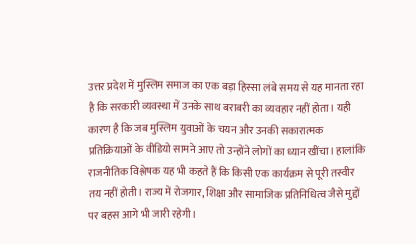उत्तर प्रदेश में मुस्लिम समाज का एक बड़ा हिस्सा लंबे समय से यह मानता रहा है कि सरकारी व्यवस्था में उनके साथ बराबरी का व्यवहार नहीं होता। यही कारण है कि जब मुस्लिम युवाओं के चयन और उनकी सकारात्मक प्रतिक्रियाओं के वीडियो सामने आए तो उन्होंने लोगों का ध्यान खींचा। हालांकि राजनीतिक विश्लेषक यह भी कहते हैं कि किसी एक कार्यक्रम से पूरी तस्वीर तय नहीं होती। राज्य में रोजगार, शिक्षा और सामाजिक प्रतिनिधित्व जैसे मुद्दों पर बहस आगे भी जारी रहेगी।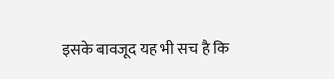इसके बावजूद यह भी सच है कि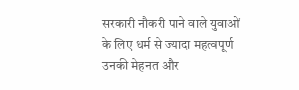सरकारी नौकरी पाने वाले युवाओं के लिए धर्म से ज्यादा महत्वपूर्ण उनकी मेहनत और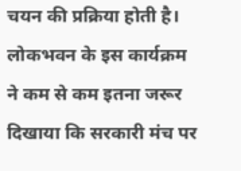चयन की प्रक्रिया होती है। लोकभवन के इस कार्यक्रम ने कम से कम इतना जरूर दिखाया कि सरकारी मंच पर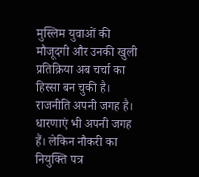मुस्लिम युवाओं की मौजूदगी और उनकी खुली प्रतिक्रिया अब चर्चा का हिस्सा बन चुकी है।
राजनीति अपनी जगह है। धारणाएं भी अपनी जगह हैं। लेकिन नौकरी का नियुक्ति पत्र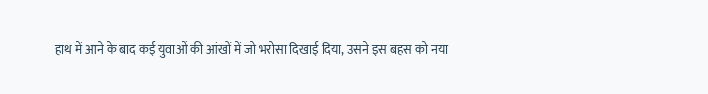हाथ में आने के बाद कई युवाओं की आंखों में जो भरोसा दिखाई दिया, उसने इस बहस को नया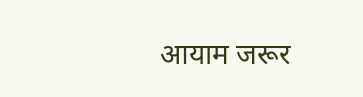आयाम जरूर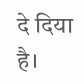दे दिया है।